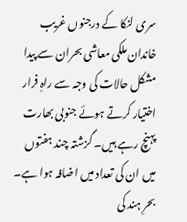سری لنکا کے درجنوں غریب خاندان ملکی معاشی بحران سے پیدا مشکل حالات کی وجہ سے راہِ فرار اختیار کرتے ہوئے جنوبی بھارت پہنچ رہے ہیں۔ گزشتہ چند ہفتوں میں ان کی تعداد میں اضافہ ہوا ہے۔ بحرِ ہند کی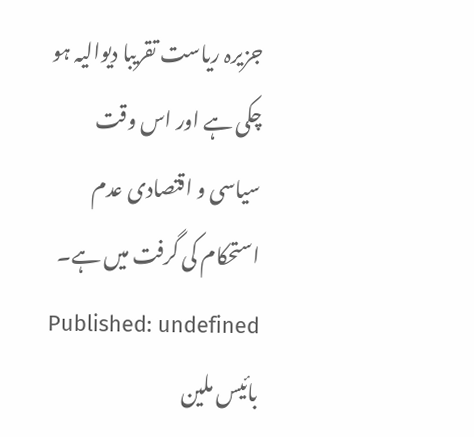جزیرہ ریاست تقریبا دیوالیہ ہو چکی ہے اور اس وقت سیاسی و اقتصادی عدم استحکام کی گرفت میں ہے۔
Published: undefined
بائیس ملین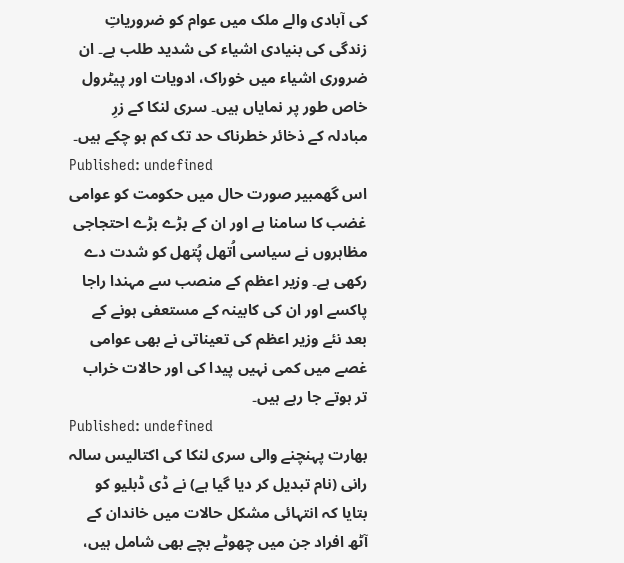کی آبادی والے ملک میں عوام کو ضروریاتِ زندگی کی بنیادی اشیاء کی شدید طلب ہے۔ ان ضروری اشیاء میں خوراک، ادویات اور پیٹرول خاص طور پر نمایاں ہیں۔ سری لنکا کے زرِ مبادلہ کے ذخائر خطرناک حد تک کم ہو چکے ہیں۔
Published: undefined
اس گھمبیر صورت حال میں حکومت کو عوامی غضب کا سامنا ہے اور ان کے بڑے بڑے احتجاجی مظاہروں نے سیاسی اُتھل پُتھل کو شدت دے رکھی ہے۔ وزیر اعظم کے منصب سے مہندا راجا پاکسے اور ان کی کابینہ کے مستعفی ہونے کے بعد نئے وزیر اعظم کی تعیناتی نے بھی عوامی غصے میں کمی نہیں پیدا کی اور حالات خراب تر ہوتے جا رہے ہیں۔
Published: undefined
بھارت پہنچنے والی سری لنکا کی اکتالیس سالہ رانی (نام تبدیل کر دیا گیا ہے) نے ڈی ڈبلیو کو بتایا کہ انتہائی مشکل حالات میں خاندان کے آٹھ افراد جن میں چھوٹے بچے بھی شامل ہیں،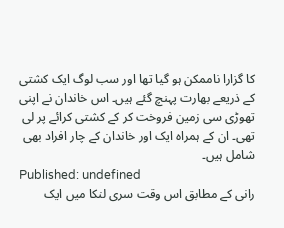کا گزارا ناممکن ہو گیا تھا اور سب لوگ ایک کشتی کے ذریعے بھارت پہنچ گئے ہیں۔ اس خاندان نے اپنی تھوڑی سی زمین فروخت کر کے کشتی کرائے پر لی تھی۔ ان کے ہمراہ ایک اور خاندان کے چار افراد بھی شامل ہیں۔
Published: undefined
رانی کے مطابق اس وقت سری لنکا میں ایک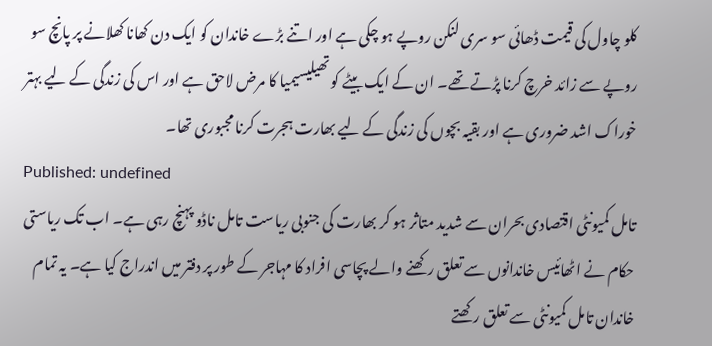کلو چاول کی قیمت ڈھائی سو سری لنکن روپے ہو چکی ہے اور اتنے بڑے خاندان کو ایک دن کھانا کھلانے پر پانچ سو روپے سے زائد خرچ کرنا پڑتے تھے۔ ان کے ایک بیٹے کو تھیلیسیمیا کا مرض لاحق ہے اور اس کی زندگی کے لیے بہتر خوراک اشد ضروری ہے اور بقیہ بچوں کی زندگی کے لیے بھارت ہجرت کرنا مجبوری تھا۔
Published: undefined
تامل کمیونٹی اقتصادی بحران سے شدید متاثر ہو کر بھارت کی جنوبی ریاست تامل ناڈو پہنچ رہی ہے۔ اب تک ریاستی حکام نے اٹھائیس خاندانوں سے تعلق رکھنے والے پچاسی افراد کا مہاجر کے طور پر دفتر میں اندراج کیا ہے۔ یہ تمام خاندان تامل کمیونٹی سے تعلق رکھتے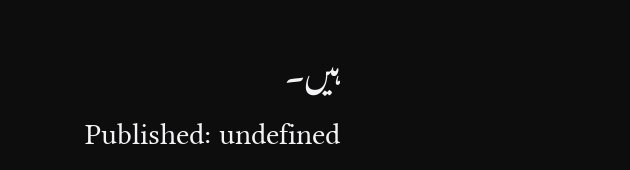ہیں۔
Published: undefined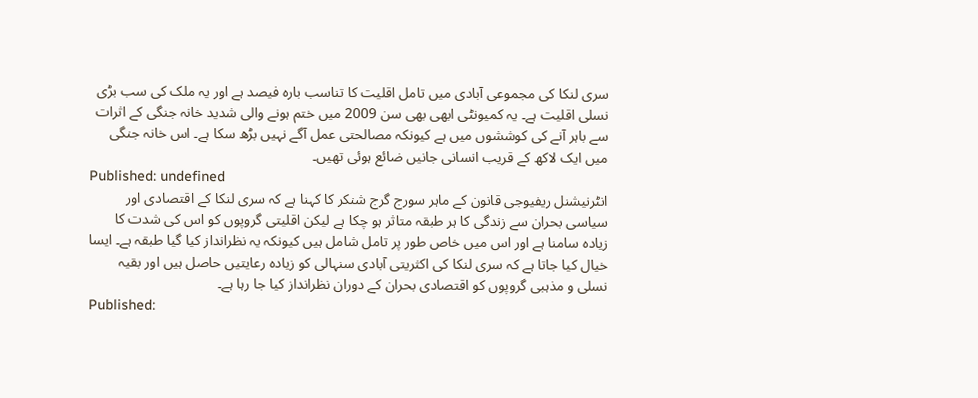سری لنکا کی مجموعی آبادی میں تامل اقلیت کا تناسب بارہ فیصد ہے اور یہ ملک کی سب بڑی نسلی اقلیت ہے۔ یہ کمیونٹی ابھی بھی سن 2009 میں ختم ہونے والی شدید خانہ جنگی کے اثرات سے باہر آنے کی کوششوں میں ہے کیونکہ مصالحتی عمل آگے نہیں بڑھ سکا ہے۔ اس خانہ جنگی میں ایک لاکھ کے قریب انسانی جانیں ضائع ہوئی تھیں۔
Published: undefined
انٹرنیشنل ریفیوجی قانون کے ماہر سورج گرج شنکر کا کہنا ہے کہ سری لنکا کے اقتصادی اور سیاسی بحران سے زندگی کا ہر طبقہ متاثر ہو چکا ہے لیکن اقلیتی گروپوں کو اس کی شدت کا زیادہ سامنا ہے اور اس میں خاص طور پر تامل شامل ہیں کیونکہ یہ نظرانداز کیا گیا طبقہ ہے۔ ایسا خیال کیا جاتا ہے کہ سری لنکا کی اکثریتی آبادی سنہالی کو زیادہ رعایتیں حاصل ہیں اور بقیہ نسلی و مذہبی گروپوں کو اقتصادی بحران کے دوران نظرانداز کیا جا رہا ہے۔
Published: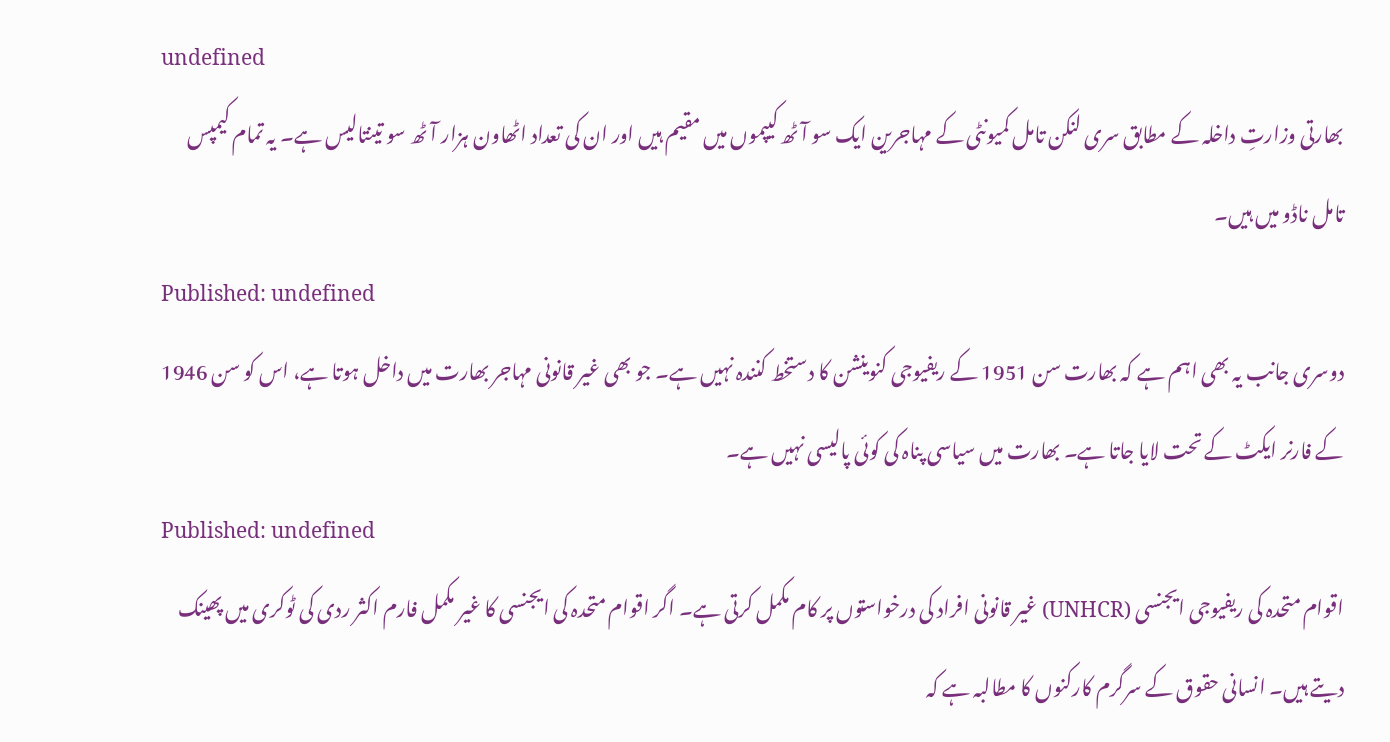undefined
بھارتی وزارتِ داخلہ کے مطابق سری لنکن تامل کمیونٹی کے مہاجرین ایک سو آٹھ کیپموں میں مقیم ہیں اور ان کی تعداد اٹھاون ہزار آٹھ سو تینتالیس ہے۔ یہ تمام کیمپس تامل ناڈو میں ہیں۔
Published: undefined
دوسری جانب یہ بھی اہم ہے کہ بھارت سن 1951 کے ریفیوجی کنوینشن کا دستخط کنندہ نہیں ہے۔ جو بھی غیر قانونی مہاجر بھارت میں داخل ہوتا ہے، اس کو سن 1946 کے فارنر ایکٹ کے تحت لایا جاتا ہے۔ بھارت میں سیاسی پناہ کی کوئی پالیسی نہیں ہے۔
Published: undefined
اقوام متحدہ کی ریفیوجی ایجنسی (UNHCR) غیر قانونی افراد کی درخواستوں پر کام مکمل کرتی ہے۔ اگر اقوام متحدہ کی ایجنسی کا غیر مکمل فارم اکثر ردی کی ٹوکری میں پھینک دیتے ہیں۔ انسانی حقوق کے سرگرم کارکنوں کا مطالبہ ہے کہ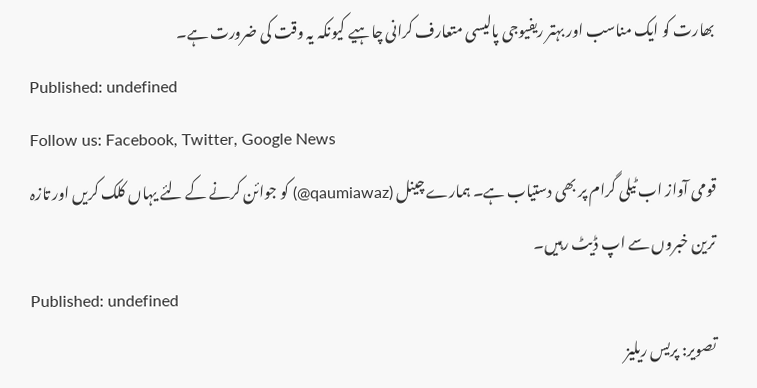بھارت کو ایک مناسب اور بہتر ریفیوجی پالیسی متعارف کرانی چاہیے کیونکہ یہ وقت کی ضرورت ہے۔
Published: undefined
Follow us: Facebook, Twitter, Google News
قومی آواز اب ٹیلی گرام پر بھی دستیاب ہے۔ ہمارے چینل (qaumiawaz@) کو جوائن کرنے کے لئے یہاں کلک کریں اور تازہ ترین خبروں سے اپ ڈیٹ رہیں۔
Published: undefined
تصویر: پریس ریلیز